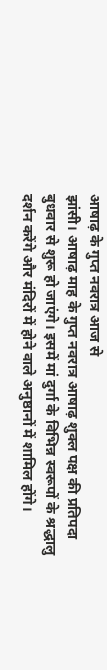आषाढ़ के गुप्त नवरात्र आज से
झांसी। आषाढ़ माह के गुप्त नवरात्र आषाढ़ शुक्ल पक्ष की प्रतिपदा बुधवार से शुरू हो जाएंगे। इसमें मां दुर्गा के विभिन्न स्वरूपों के श्रद्धालु दर्शन करेंगे और मंदिरों में होने वाले अनुष्ठानों में शामिल होंगे।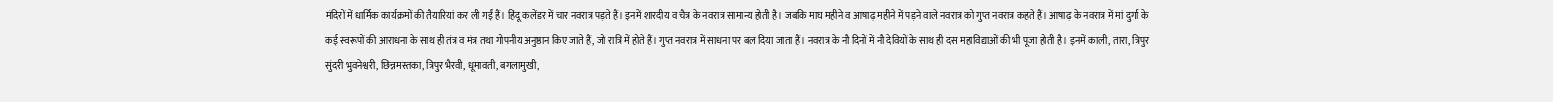मंदिरों में धार्मिक कार्यक्रमों की तैयारियां कर ली गईं हैं। हिंदू कलेंडर में चार नवरात्र पड़ते हैं। इनमें शारदीय व चैत्र के नवरात्र सामान्य होती है। जबकि माघ महीने व आषाढ़ महीने में पड़ने वाले नवरात्र को गुप्त नवरात्र कहते हैं। आषाढ़ के नवरात्र में मां दुर्गा के कई स्वरूपों की आराधना के साथ ही तंत्र व मंत्र तथा गोपनीय अनुष्ठान किए जाते हैं, जो रात्रि में होते हैं। गुप्त नवरात्र में साधना पर बल दिया जाता हैं। नवरात्र के नौ दिनों में नौ देवियों के साथ ही दस महाविद्याओं की भी पूजा होती है। इनमें काली, तारा, त्रिपुर सुंदरी भुवनेश्वरी, छिन्नमस्तका, त्रिपुर भैरवी, धूमावती, बगलामुखी,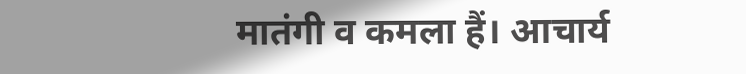मातंगी व कमला हैं। आचार्य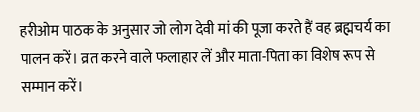हरीओम पाठक के अनुसार जो लोग देवी मां की पूजा करते हैं वह ब्रह्मचर्य का पालन करें। व्रत करने वाले फलाहार लें और माता-पिता का विशेष रूप से सम्मान करें।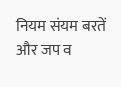नियम संयम बरतें और जप व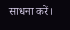साधना करें।